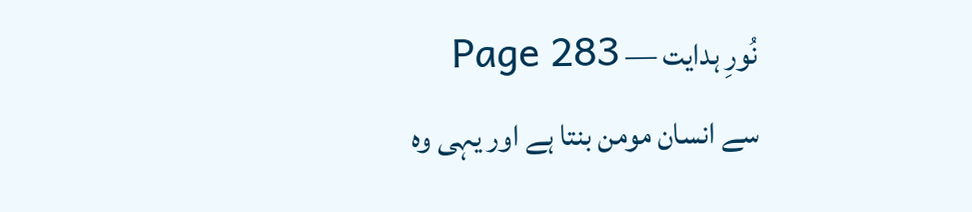نُورِ ہدایت — Page 283
سے انسان مومن بنتا ہے اور یہی وہ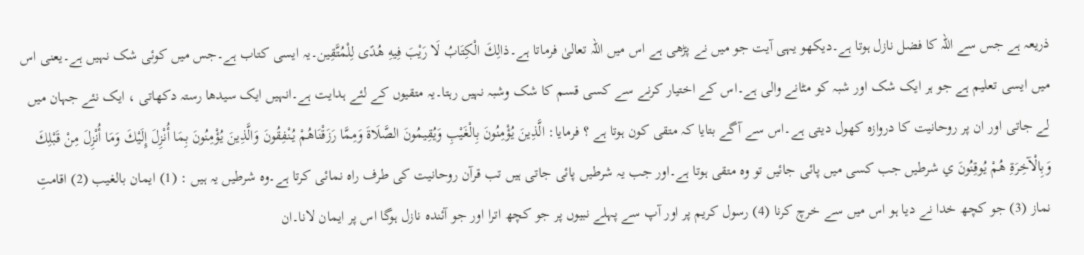ذریعہ ہے جس سے اللہ کا فضل نازل ہوتا ہے۔دیکھو یہی آیت جو میں نے پڑھی ہے اس میں اللہ تعالیٰ فرماتا ہے۔ذالِكَ الْكِتَابُ لَا رَيْبَ فِيهِ هُدًى لِلْمُتَّقِین۔یہ ایسی کتاب ہے۔جس میں کوئی شک نہیں ہے۔یعنی اس میں ایسی تعلیم ہے جو ہر ایک شک اور شبہ کو مٹانے والی ہے۔اس کے اختیار کرنے سے کسی قسم کا شک وشبہ نہیں رہتا۔یہ متقیوں کے لئے ہدایت ہے۔انہیں ایک سیدھا رستہ دکھاتی ، ایک نئے جہان میں لے جاتی اور ان پر روحانیت کا دروازہ کھول دیتی ہے۔اس سے آگے بتایا کہ متقی کون ہوتا ہے ؟ فرمایا: الَّذِينَ يُؤْمِنُونَ بِالْغَيْبِ وَيُقِيمُونَ الصَّلَاةَ وَمِمَّا رَزَقْنَاهُمْ يُنْفِقُونَ وَالَّذِينَ يُؤْمِنُونَ بِمَا أُنْزِلَ إِلَيْكَ وَمَا أُنْزِلَ مِنْ قَبْلِكَ وَبِالْآخِرَةِ هُمْ يُوقِنُونَ ي شرطیں جب کسی میں پائی جائیں تو وہ متقی ہوتا ہے۔اور جب یہ شرطیں پائی جاتی ہیں تب قرآن روحانیت کی طرف راہ نمائی کرتا ہے۔وہ شرطیں یہ ہیں : (1) ایمان بالغیب (2) اقامتِ نماز (3) جو کچھ خدا نے دیا ہو اس میں سے خرچ کرنا (4) رسول کریم پر اور آپ سے پہلے نبیوں پر جو کچھ اترا اور جو آئندہ نازل ہوگا اس پر ایمان لانا۔ان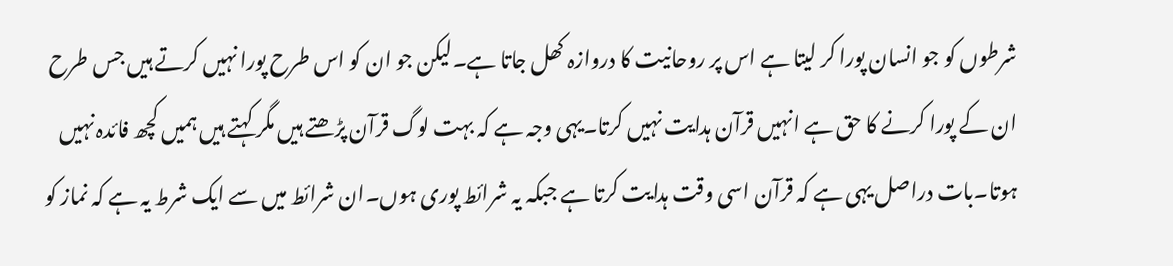شرطوں کو جو انسان پورا کر لیتا ہے اس پر روحانیت کا دروازہ کھل جاتا ہے۔لیکن جو ان کو اس طرح پورا نہیں کرتے ہیں جس طرح ان کے پورا کرنے کا حق ہے انہیں قرآن ہدایت نہیں کرتا۔یہی وجہ ہے کہ بہت لوگ قرآن پڑھتے ہیں مگر کہتے ہیں ہمیں کچھ فائدہ نہیں ہوتا۔بات دراصل یہی ہے کہ قرآن اسی وقت ہدایت کرتا ہے جبکہ یہ شرائط پوری ہوں۔ان شرائط میں سے ایک شرط یہ ہے کہ نماز کو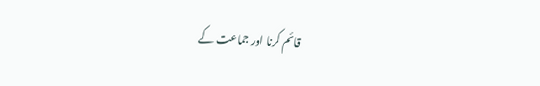قائم کرنا اور جماعت کے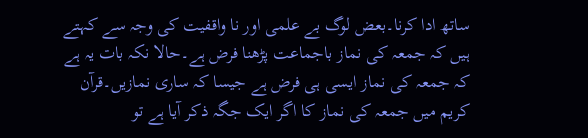ساتھ ادا کرنا۔بعض لوگ بے علمی اور نا واقفیت کی وجہ سے کہتے ہیں کہ جمعہ کی نماز باجماعت پڑھنا فرض ہے۔حالا نکہ بات یہ ہے کہ جمعہ کی نماز ایسی ہی فرض ہے جیسا کہ ساری نمازیں۔قرآن کریم میں جمعہ کی نماز کا اگر ایک جگہ ذکر آیا ہے تو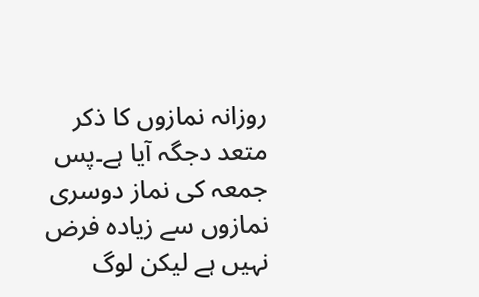روزانہ نمازوں کا ذکر متعد دجگہ آیا ہے۔پس جمعہ کی نماز دوسری نمازوں سے زیادہ فرض نہیں ہے لیکن لوگ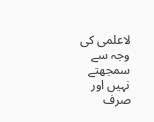لاعلمی کی وجہ سے سمجھتے نہیں اور صرف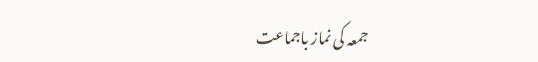جمعہ کی نماز باجماعت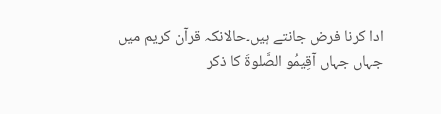ادا کرنا فرض جانتے ہیں۔حالانکہ قرآن کریم میں جہاں جہاں آقِیمُو الصَّلوةَ کا ذکر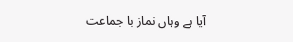آیا ہے وہاں نماز با جماعت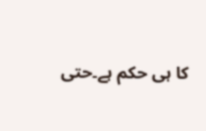کا ہی حکم ہے۔حتی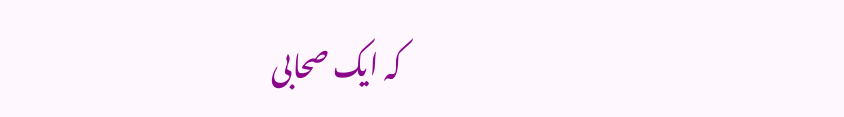کہ ایک صحابی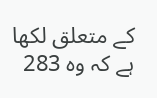کے متعلق لکھا ہے کہ وہ 283